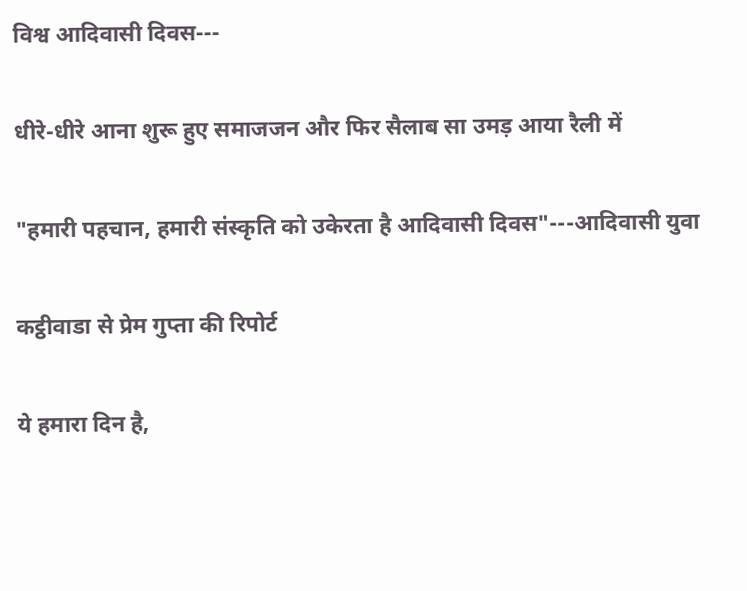विश्व आदिवासी दिवस---

धीरे-धीरे आना शुरू हुए समाजजन और फिर सैलाब सा उमड़ आया रैली में

"हमारी पहचान, हमारी संस्कृति को उकेरता है आदिवासी दिवस"---आदिवासी युवा

कट्ठीवाडा से प्रेम गुप्ता की रिपोर्ट

ये हमारा दिन है,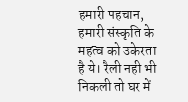हमारी पहचान, हमारी संस्कृति के महत्व को उकेरता है ये। रैली नही भी निकली तो घर में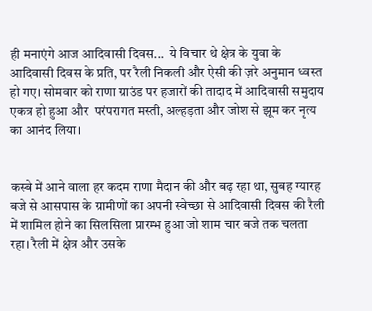ही मनाएंगे आज आदिवासी दिवस...  ये विचार थे क्षेत्र के युवा के आदिवासी दिवस के प्रति, पर रैली निकली और ऐसी की ज़रे अनुमान ध्वस्त हो गए। सोमवार को राणा ग्राउंड पर हजारों की तादाद में आदिवासी समुदाय एकत्र हो हुआ और  परंपरागत मस्ती, अल्हड़ता और जोश से झूम कर नृत्य का आनंद लिया।


कस्बे में आने वाला हर कदम राणा मैदान की और बढ़ रहा था, सुबह ग्यारह बजे से आसपास के ग्रामीणों का अपनी स्वेच्छा से आदिवासी दिवस की रैली में शामिल होने का सिलसिला प्रारम्भ हुआ जो शाम चार बजे तक चलता रहा। रैली में क्षेत्र और उसके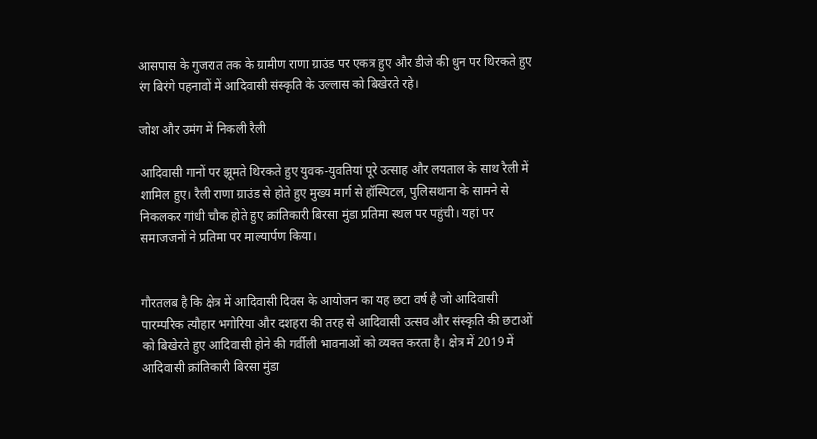आसपास के गुजरात तक के ग्रामीण राणा ग्राउंड पर एकत्र हुए और डीजे की धुन पर थिरकते हुए रंग बिरंगे पहनावों में आदिवासी संस्कृति के उल्लास को बिखेरते रहे।

जोश और उमंग में निकली रैली

आदिवासी गानों पर झूमते थिरकते हुए युवक-युवतियां पूरे उत्साह और लयताल के साथ रैली में शामिल हुए। रैली राणा ग्राउंड से होते हुए मुख्य मार्ग से हॉस्पिटल, पुलिसथाना के सामने से निकलकर गांधी चौक होते हुए क्रांतिकारी बिरसा मुंडा प्रतिमा स्थल पर पहुंची। यहां पर समाजजनों ने प्रतिमा पर माल्यार्पण किया।


गौरतलब है कि क्षेत्र में आदिवासी दिवस के आयोजन का यह छटा वर्ष है जो आदिवासी पारम्परिक त्यौहार भगोरिया और दशहरा की तरह से आदिवासी उत्सव और संस्कृति की छटाओं को बिखेरते हुए आदिवासी होने की गर्वीली भावनाओं को व्यक्त करता है। क्षेत्र में 2019 में आदिवासी क्रांतिकारी बिरसा मुंडा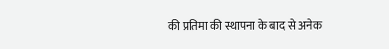की प्रतिमा की स्थापना के बाद से अनेक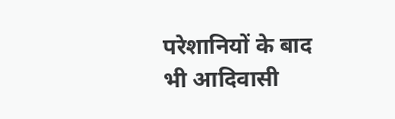परेशानियों के बाद भी आदिवासी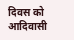दिवस को आदिवासी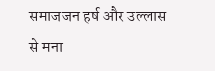समाजजन हर्ष और उल्लास से मना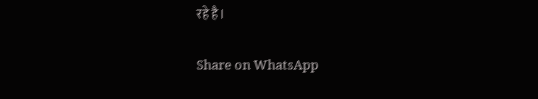रहे है।

Share on WhatsApp